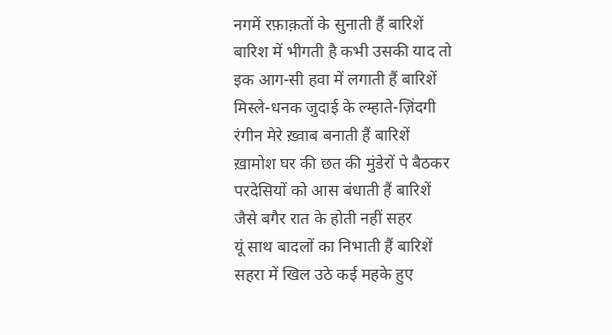नगमें रफ़ाक़तों के सुनाती हैं बारिशें
बारिश में भीगती है कभी उसकी याद तो
इक आग-सी हवा में लगाती हैं बारिशें
मिस्ले-धनक जुदाई के ल्म्हाते-ज़िंदगी
रंगीन मेरे ख़्वाब बनाती हैं बारिशें
ख़ामोश घर की छत की मुंडेरों पे बैठकर
परदेसियों को आस बंधाती हैं बारिशें
जैसे बगैर रात के होती नहीं सहर
यूं साथ बादलों का निभाती हैं बारिशें
सहरा में खिल उठे कई महके हुए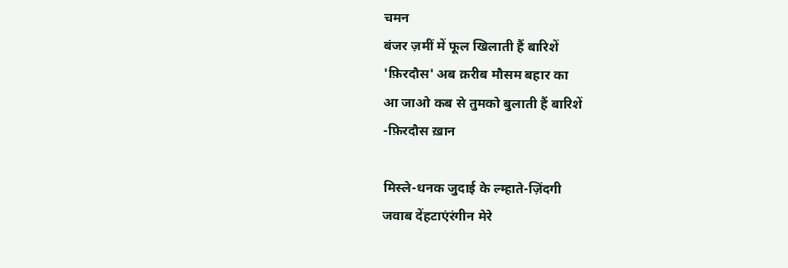चमन
बंजर ज़मीं में फूल खिलाती हैं बारिशें
'फ़िरदौस' अब क़रीब मौसम बहार का
आ जाओ कब से तुमको बुलाती हैं बारिशें
-फ़िरदौस ख़ान

मिस्ले-धनक जुदाई के ल्म्हाते-ज़िंदगी
जवाब देंहटाएंरंगीन मेरे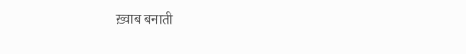ख़्वाब बनाती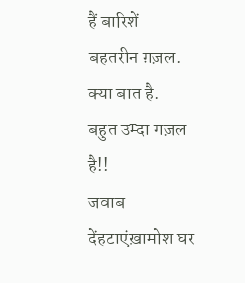हैं बारिशें
बहतरीन ग़ज़ल. क्या बात है.
बहुत उम्दा गज़ल है!!
जवाब देंहटाएंख़ामोश घर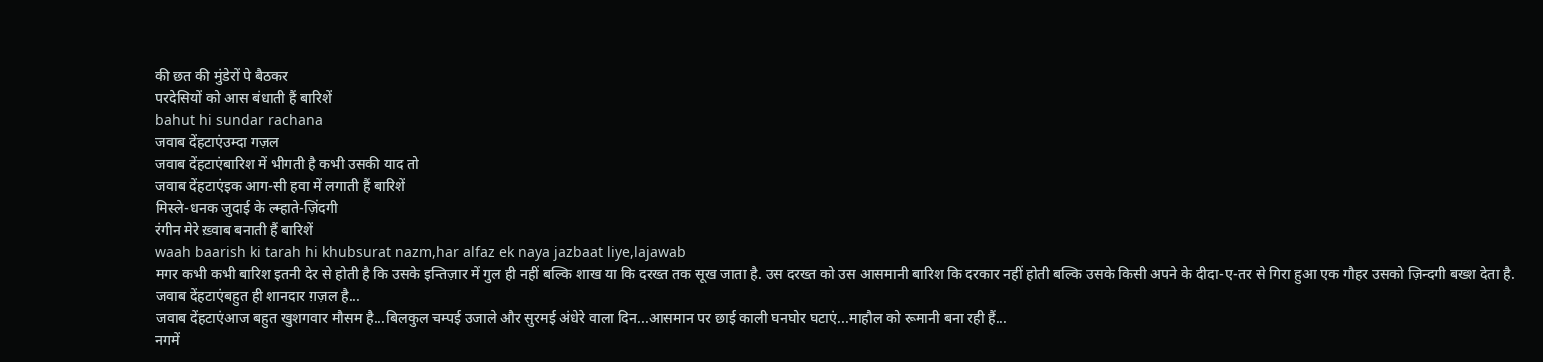की छत की मुंडेरों पे बैठकर
परदेसियों को आस बंधाती हैं बारिशें
bahut hi sundar rachana
जवाब देंहटाएंउम्दा गज़ल
जवाब देंहटाएंबारिश में भीगती है कभी उसकी याद तो
जवाब देंहटाएंइक आग-सी हवा में लगाती हैं बारिशें
मिस्ले-धनक जुदाई के ल्म्हाते-ज़िंदगी
रंगीन मेरे ख़्वाब बनाती हैं बारिशें
waah baarish ki tarah hi khubsurat nazm,har alfaz ek naya jazbaat liye,lajawab
मगर कभी कभी बारिश इतनी देर से होती है कि उसके इन्तिज़ार में गुल ही नहीं बल्कि शाख या कि दरख्त तक सूख जाता है. उस दरख्त को उस आसमानी बारिश कि दरकार नहीं होती बल्कि उसके किसी अपने के दीदा-ए-तर से गिरा हुआ एक गौहर उसको ज़िन्दगी बख्श देता है.
जवाब देंहटाएंबहुत ही शानदार ग़ज़ल है...
जवाब देंहटाएंआज बहुत खुशगवार मौसम है...बिलकुल चम्पई उजाले और सुरमई अंधेरे वाला दिन...आसमान पर छाई काली घनघोर घटाएं...माहौल को रूमानी बना रही हैं...
नगमें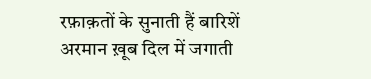रफ़ाक़तों के सुनाती हैं बारिशें
अरमान ख़ूब दिल में जगाती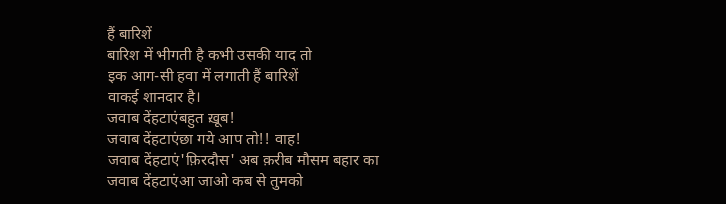हैं बारिशें
बारिश में भीगती है कभी उसकी याद तो
इक आग-सी हवा में लगाती हैं बारिशें
वाकई शानदार है।
जवाब देंहटाएंबहुत ख़ूब!
जवाब देंहटाएंछा गये आप तो!! वाह!
जवाब देंहटाएं'फ़िरदौस' अब क़रीब मौसम बहार का
जवाब देंहटाएंआ जाओ कब से तुमको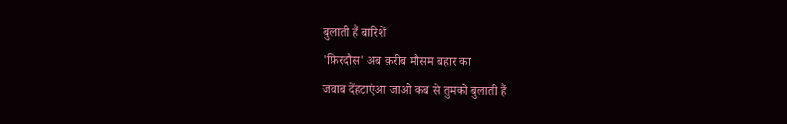बुलाती हैं बारिशें
'फ़िरदौस' अब क़रीब मौसम बहार का
जवाब देंहटाएंआ जाओ कब से तुमको बुलाती हैं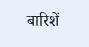बारिशें